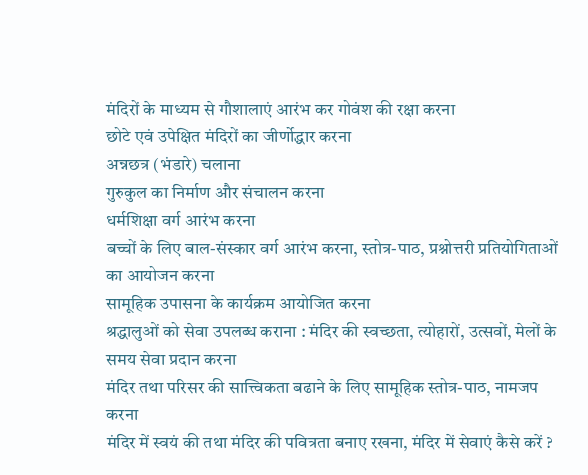मंदिरों के माध्यम से गौशालाएं आरंभ कर गोवंश की रक्षा करना
छोटे एवं उपेक्षित मंदिरों का जीर्णोद्धार करना
अन्नछत्र (भंडारे) चलाना
गुरुकुल का निर्माण और संचालन करना
धर्मशिक्षा वर्ग आरंभ करना
बच्चों के लिए बाल-संस्कार वर्ग आरंभ करना, स्तोत्र-पाठ, प्रश्नोत्तरी प्रतियोगिताओं का आयोजन करना
सामूहिक उपासना के कार्यक्रम आयोजित करना
श्रद्धालुओं को सेवा उपलब्ध कराना : मंदिर की स्वच्छता, त्योहारों, उत्सवों, मेलों के समय सेवा प्रदान करना
मंदिर तथा परिसर की सात्त्विकता बढाने के लिए सामूहिक स्तोत्र-पाठ, नामजप करना
मंदिर में स्वयं की तथा मंदिर की पवित्रता बनाए रखना, मंदिर में सेवाएं कैसे करें ?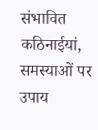संभावित कठिनाईयां, समस्याओं पर उपाय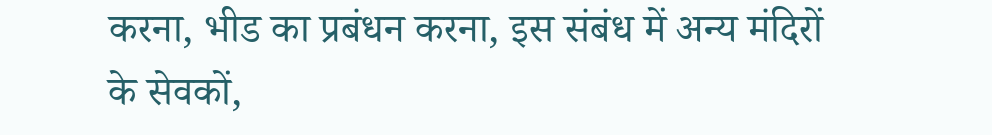करना, भीड का प्रबंधन करना, इस संबंध में अन्य मंदिरों के सेवकों,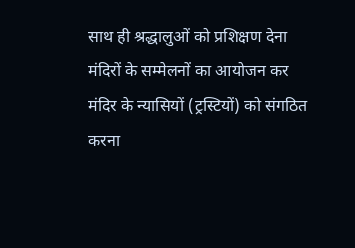साथ ही श्रद्धालुओं को प्रशिक्षण देना
मंदिरों के सम्मेलनों का आयोजन कर मंदिर के न्यासियों (ट्रस्टियों) को संगठित करना